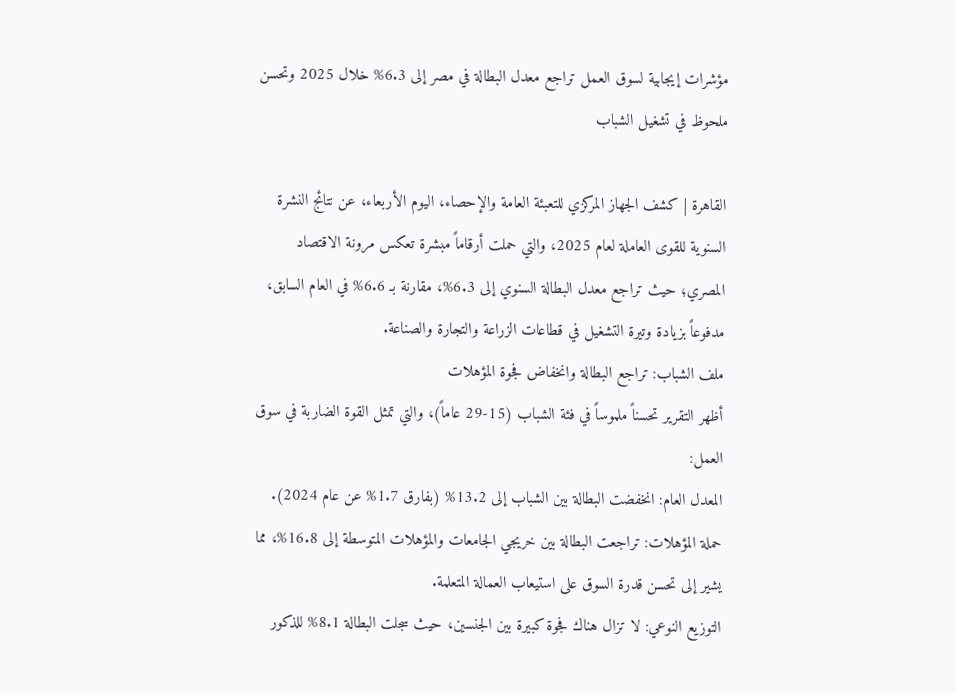مؤشرات إيجابية لسوق العمل تراجع معدل البطالة في مصر إلى 6.3% خلال 2025 وتحسن ملحوظ في تشغيل الشباب

القاهرة | كشف الجهاز المركزي للتعبئة العامة والإحصاء، اليوم الأربعاء، عن نتائج النشرة السنوية للقوى العاملة لعام 2025، والتي حملت أرقاماً مبشرة تعكس مرونة الاقتصاد المصري؛ حيث تراجع معدل البطالة السنوي إلى 6.3%، مقارنة بـ 6.6% في العام السابق، مدفوعاً بزيادة وتيرة التشغيل في قطاعات الزراعة والتجارة والصناعة.
ملف الشباب: تراجع البطالة وانخفاض فجوة المؤهلات
أظهر التقرير تحسناً ملموساً في فئة الشباب (15-29 عاماً)، والتي تمثل القوة الضاربة في سوق العمل:
المعدل العام: انخفضت البطالة بين الشباب إلى 13.2% (بفارق 1.7% عن عام 2024).
حملة المؤهلات: تراجعت البطالة بين خريجي الجامعات والمؤهلات المتوسطة إلى 16.8%، مما يشير إلى تحسن قدرة السوق على استيعاب العمالة المتعلمة.
التوزيع النوعي: لا تزال هناك فجوة كبيرة بين الجنسين، حيث سجلت البطالة 8.1% للذكور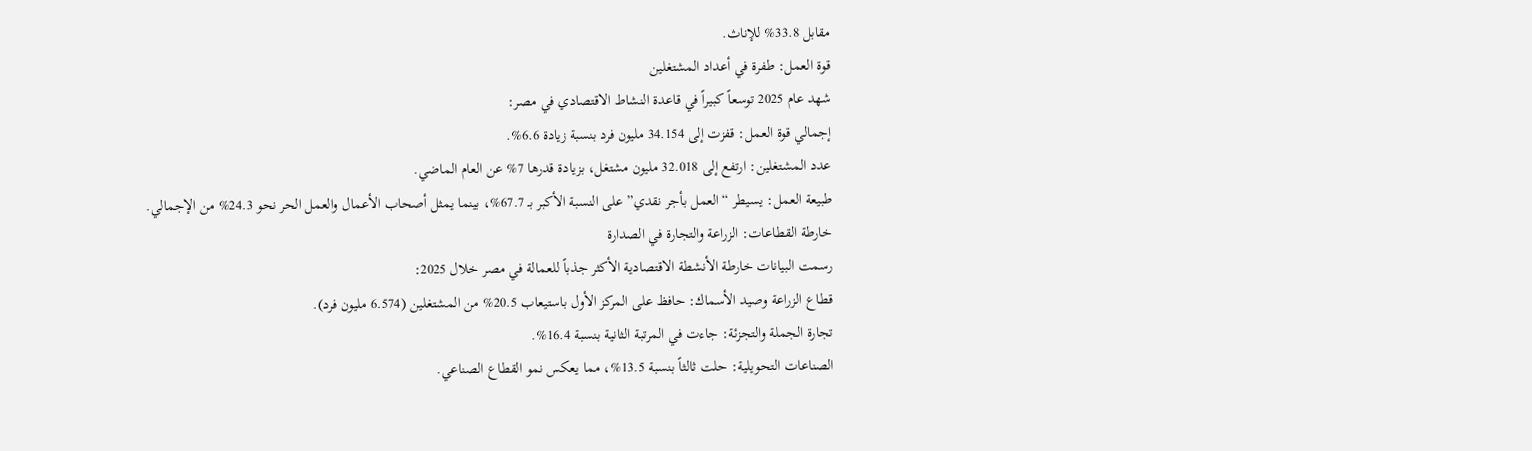مقابل 33.8% للإناث.
قوة العمل: طفرة في أعداد المشتغلين
شهد عام 2025 توسعاً كبيراً في قاعدة النشاط الاقتصادي في مصر:
إجمالي قوة العمل: قفزت إلى 34.154 مليون فرد بنسبة زيادة 6.6%.
عدد المشتغلين: ارتفع إلى 32.018 مليون مشتغل، بزيادة قدرها 7% عن العام الماضي.
طبيعة العمل: يسيطر “العمل بأجر نقدي” على النسبة الأكبر بـ 67.7%، بينما يمثل أصحاب الأعمال والعمل الحر نحو 24.3% من الإجمالي.
خارطة القطاعات: الزراعة والتجارة في الصدارة
رسمت البيانات خارطة الأنشطة الاقتصادية الأكثر جذباً للعمالة في مصر خلال 2025:
قطاع الزراعة وصيد الأسماك: حافظ على المركز الأول باستيعاب 20.5% من المشتغلين (6.574 مليون فرد).
تجارة الجملة والتجزئة: جاءت في المرتبة الثانية بنسبة 16.4%.
الصناعات التحويلية: حلت ثالثاً بنسبة 13.5%، مما يعكس نمو القطاع الصناعي.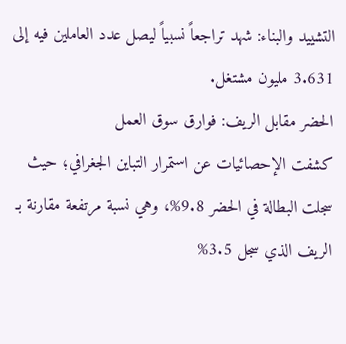التشييد والبناء: شهد تراجعاً نسبياً ليصل عدد العاملين فيه إلى 3.631 مليون مشتغل.
الحضر مقابل الريف: فوارق سوق العمل
كشفت الإحصائيات عن استمرار التباين الجغرافي؛ حيث سجلت البطالة في الحضر 9.8%، وهي نسبة مرتفعة مقارنة بـ الريف الذي سجل 3.5%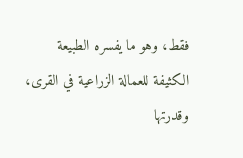فقط، وهو ما يفسره الطبيعة الكثيفة للعمالة الزراعية في القرى، وقدرتها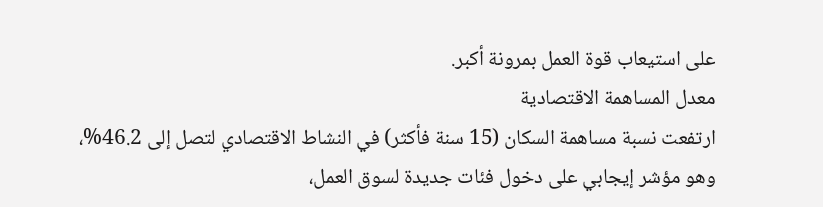على استيعاب قوة العمل بمرونة أكبر.
معدل المساهمة الاقتصادية
ارتفعت نسبة مساهمة السكان (15 سنة فأكثر) في النشاط الاقتصادي لتصل إلى 46.2%، وهو مؤشر إيجابي على دخول فئات جديدة لسوق العمل،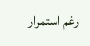رغم استمرار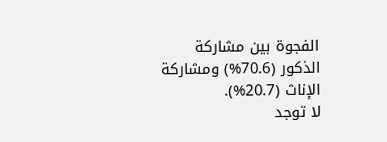الفجوة بين مشاركة الذكور (70.6%) ومشاركة الإناث (20.7%).
لا توجد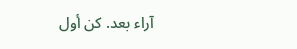آراء بعد. كن أول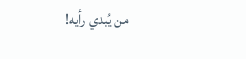من يُبدي رأيه!